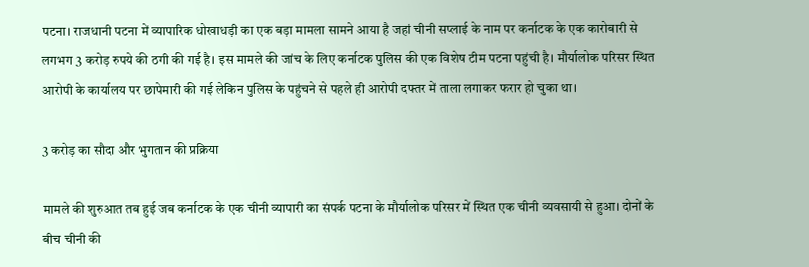पटना। राजधानी पटना में व्यापारिक धोखाधड़ी का एक बड़ा मामला सामने आया है जहां चीनी सप्लाई के नाम पर कर्नाटक के एक कारोबारी से लगभग 3 करोड़ रुपये की ठगी की गई है। इस मामले की जांच के लिए कर्नाटक पुलिस की एक विशेष टीम पटना पहुंची है। मौर्यालोक परिसर स्थित आरोपी के कार्यालय पर छापेमारी की गई लेकिन पुलिस के पहुंचने से पहले ही आरोपी दफ्तर में ताला लगाकर फरार हो चुका था।

3 करोड़ का सौदा और भुगतान की प्रक्रिया

मामले की शुरुआत तब हुई जब कर्नाटक के एक चीनी व्यापारी का संपर्क पटना के मौर्यालोक परिसर में स्थित एक चीनी व्यवसायी से हुआ। दोनों के बीच चीनी की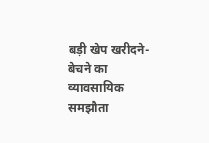बड़ी खेप खरीदने-बेचने का व्यावसायिक समझौता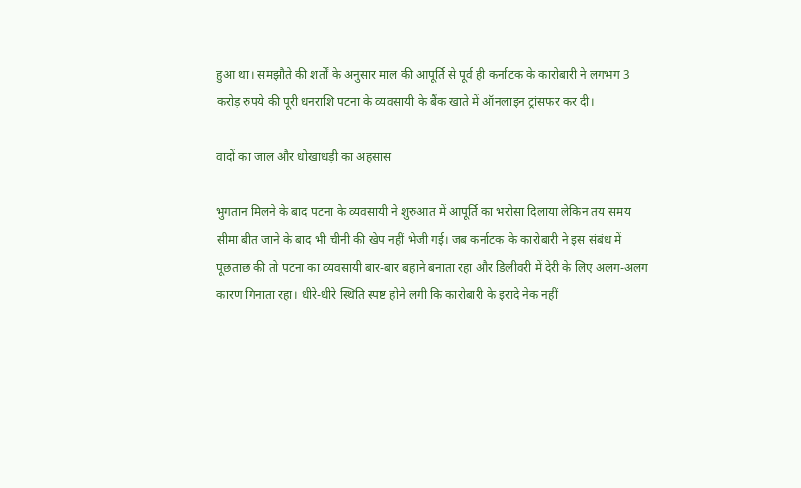हुआ था। समझौते की शर्तों के अनुसार माल की आपूर्ति से पूर्व ही कर्नाटक के कारोबारी ने लगभग 3 करोड़ रुपये की पूरी धनराशि पटना के व्यवसायी के बैंक खाते में ऑनलाइन ट्रांसफर कर दी।

वादों का जाल और धोखाधड़ी का अहसास

भुगतान मिलने के बाद पटना के व्यवसायी ने शुरुआत में आपूर्ति का भरोसा दिलाया लेकिन तय समय सीमा बीत जाने के बाद भी चीनी की खेप नहीं भेजी गई। जब कर्नाटक के कारोबारी ने इस संबंध में पूछताछ की तो पटना का व्यवसायी बार-बार बहाने बनाता रहा और डिलीवरी में देरी के लिए अलग-अलग कारण गिनाता रहा। धीरे-धीरे स्थिति स्पष्ट होने लगी कि कारोबारी के इरादे नेक नहीं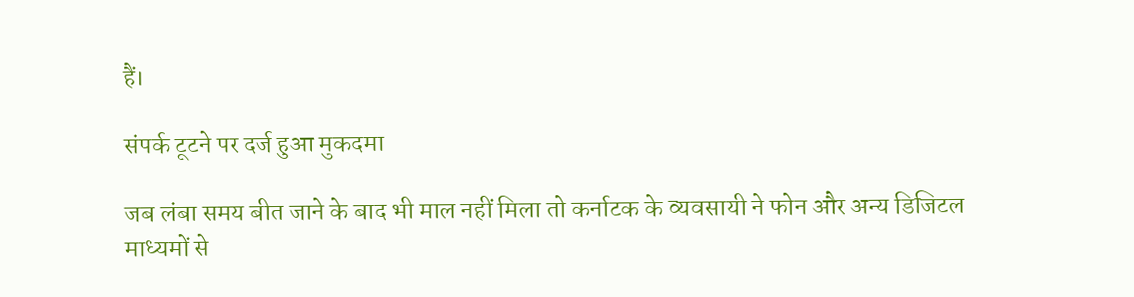हैं।

संपर्क टूटने पर दर्ज हुआ मुकदमा

जब लंबा समय बीत जाने के बाद भी माल नहीं मिला तो कर्नाटक के व्यवसायी ने फोन और अन्य डिजिटल माध्यमों से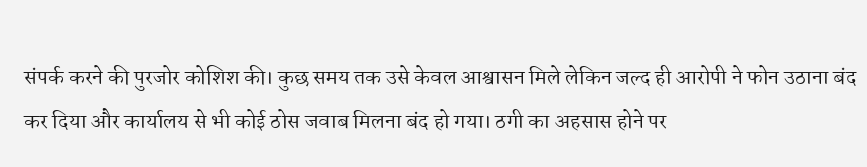संपर्क करने की पुरजोर कोशिश की। कुछ समय तक उसे केवल आश्वासन मिले लेकिन जल्द ही आरोपी ने फोन उठाना बंद कर दिया और कार्यालय से भी कोई ठोस जवाब मिलना बंद हो गया। ठगी का अहसास होने पर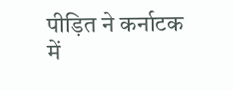पीड़ित ने कर्नाटक में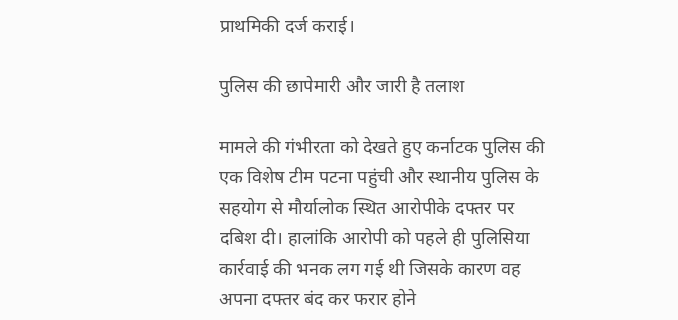प्राथमिकी दर्ज कराई।

पुलिस की छापेमारी और जारी है तलाश

मामले की गंभीरता को देखते हुए कर्नाटक पुलिस की एक विशेष टीम पटना पहुंची और स्थानीय पुलिस के सहयोग से मौर्यालोक स्थित आरोपीके दफ्तर पर दबिश दी। हालांकि आरोपी को पहले ही पुलिसिया कार्रवाई की भनक लग गई थी जिसके कारण वह अपना दफ्तर बंद कर फरार होने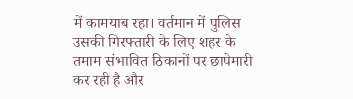में कामयाब रहा। वर्तमान में पुलिस उसकी गिरफ्तारी के लिए शहर के तमाम संभावित ठिकानों पर छापेमारी कर रही है और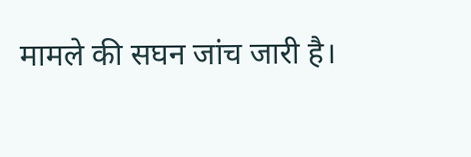मामले की सघन जांच जारी है।